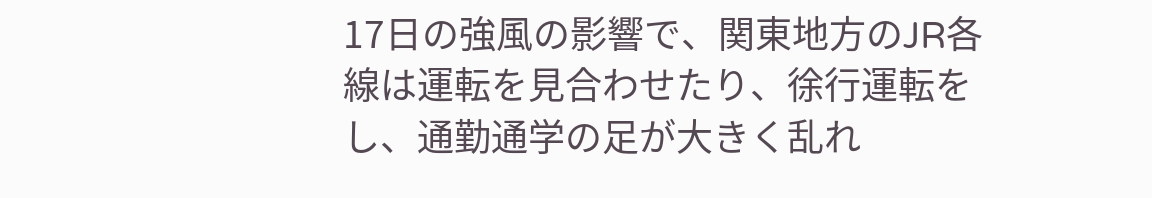17日の強風の影響で、関東地方のJR各線は運転を見合わせたり、徐行運転をし、通勤通学の足が大きく乱れ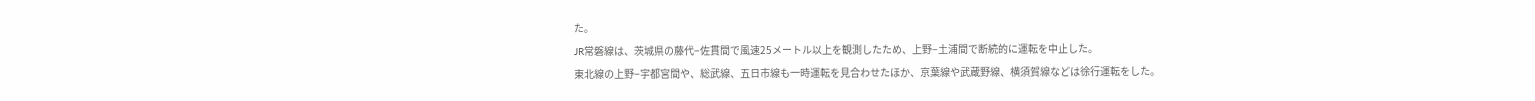た。
JR常磐線は、茨城県の藤代−佐貫間で風速25メートル以上を観測したため、上野−土浦間で断続的に運転を中止した。
東北線の上野−宇都宮間や、総武線、五日市線も一時運転を見合わせたほか、京葉線や武蔵野線、横須賀線などは徐行運転をした。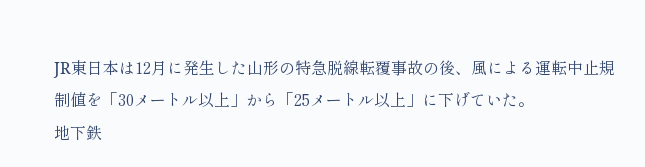JR東日本は12月に発生した山形の特急脱線転覆事故の後、風による運転中止規制値を「30メートル以上」から「25メートル以上」に下げていた。
地下鉄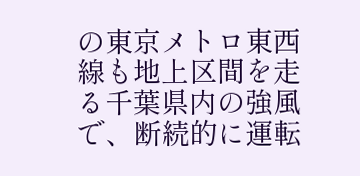の東京メトロ東西線も地上区間を走る千葉県内の強風で、断続的に運転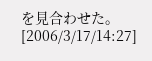を見合わせた。
[2006/3/17/14:27]